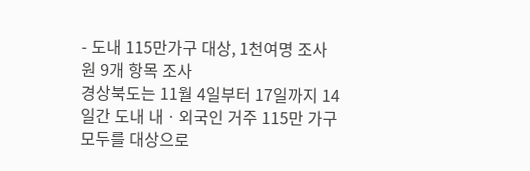- 도내 115만가구 대상, 1천여명 조사원 9개 항목 조사
경상북도는 11월 4일부터 17일까지 14일간 도내 내ㆍ외국인 거주 115만 가구 모두를 대상으로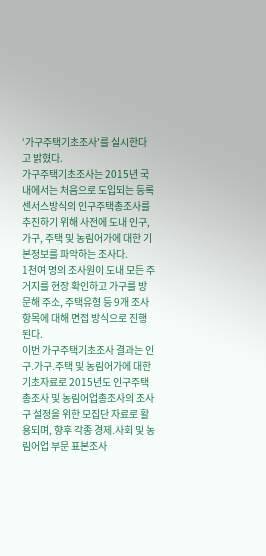‘가구주택기초조사'를 실시한다고 밝혔다.
가구주택기초조사는 2015년 국내에서는 처음으로 도입되는 등록센서스방식의 인구주택총조사를 추진하기 위해 사전에 도내 인구, 가구, 주택 및 농림어가에 대한 기본정보를 파악하는 조사다.
1천여 명의 조사원이 도내 모든 주거지를 현장 확인하고 가구를 방문해 주소, 주택유형 등 9개 조사항목에 대해 면접 방식으로 진행된다.
이번 가구주택기초조사 결과는 인구․가구․주택 및 농림어가에 대한 기초자료로 2015년도 인구주택총조사 및 농림어업총조사의 조사구 설정을 위한 모집단 자료로 활용되며, 향후 각종 경제․사회 및 농림어업 부문 표본조사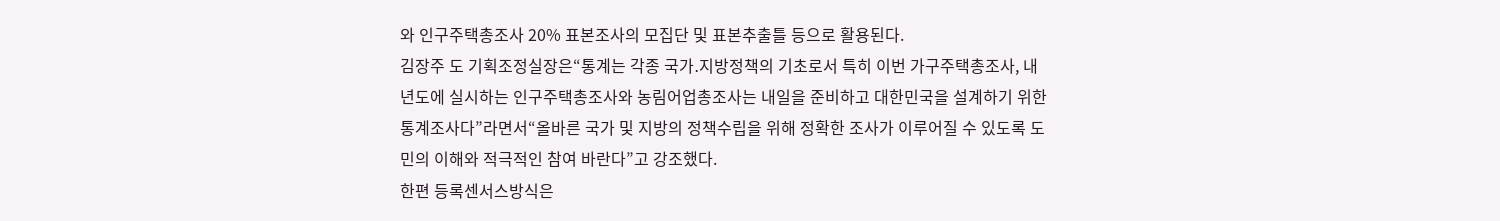와 인구주택총조사 20% 표본조사의 모집단 및 표본추출틀 등으로 활용된다.
김장주 도 기획조정실장은“통계는 각종 국가․지방정책의 기초로서 특히 이번 가구주택총조사, 내년도에 실시하는 인구주택총조사와 농림어업총조사는 내일을 준비하고 대한민국을 설계하기 위한 통계조사다”라면서“올바른 국가 및 지방의 정책수립을 위해 정확한 조사가 이루어질 수 있도록 도민의 이해와 적극적인 참여 바란다”고 강조했다.
한편 등록센서스방식은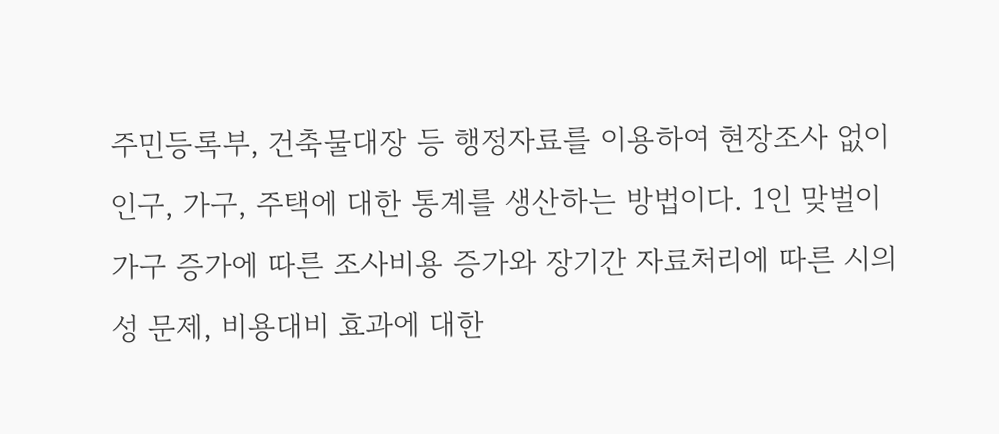주민등록부, 건축물대장 등 행정자료를 이용하여 현장조사 없이 인구, 가구, 주택에 대한 통계를 생산하는 방법이다. 1인 맞벌이 가구 증가에 따른 조사비용 증가와 장기간 자료처리에 따른 시의성 문제, 비용대비 효과에 대한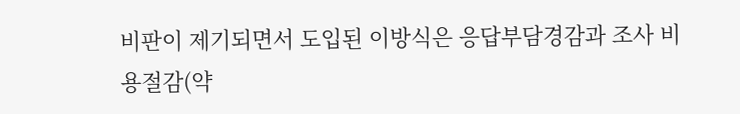비판이 제기되면서 도입된 이방식은 응답부담경감과 조사 비용절감(약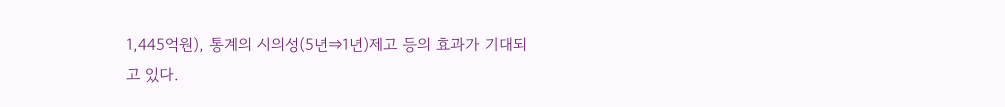1,445억원), 통계의 시의성(5년⇒1년)제고 등의 효과가 기대되고 있다.